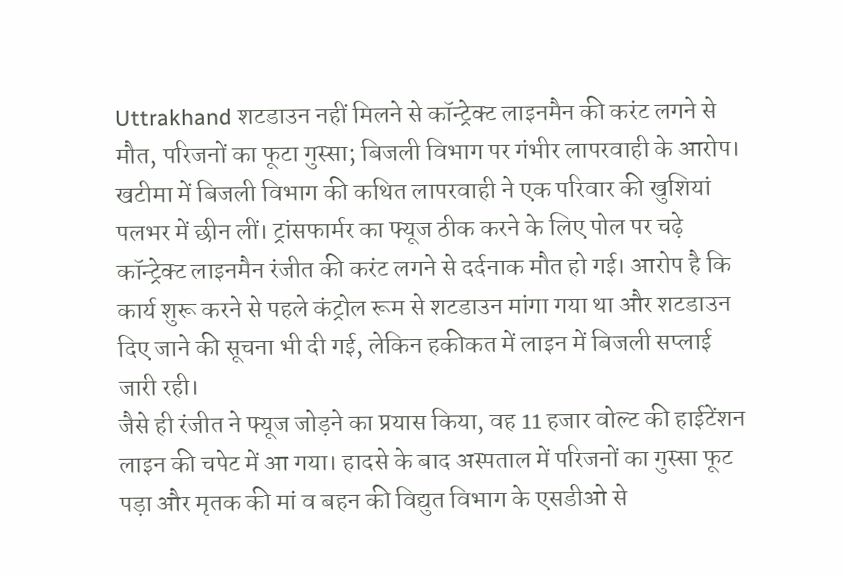Uttrakhand शटडाउन नहीं मिलने से कॉन्ट्रेक्ट लाइनमैन की करंट लगने से मौत, परिजनों का फूटा गुस्सा; बिजली विभाग पर गंभीर लापरवाही के आरोप।
खटीमा में बिजली विभाग की कथित लापरवाही ने एक परिवार की खुशियां पलभर में छीन लीं। ट्रांसफार्मर का फ्यूज ठीक करने के लिए पोल पर चढ़े कॉन्ट्रेक्ट लाइनमैन रंजीत की करंट लगने से दर्दनाक मौत हो गई। आरोप है कि कार्य शुरू करने से पहले कंट्रोल रूम से शटडाउन मांगा गया था और शटडाउन दिए जाने की सूचना भी दी गई, लेकिन हकीकत में लाइन में बिजली सप्लाई जारी रही।
जैसे ही रंजीत ने फ्यूज जोड़ने का प्रयास किया, वह 11 हजार वोल्ट की हाईटेंशन लाइन की चपेट में आ गया। हादसे के बाद अस्पताल में परिजनों का गुस्सा फूट पड़ा और मृतक की मां व बहन की विद्युत विभाग के एसडीओ से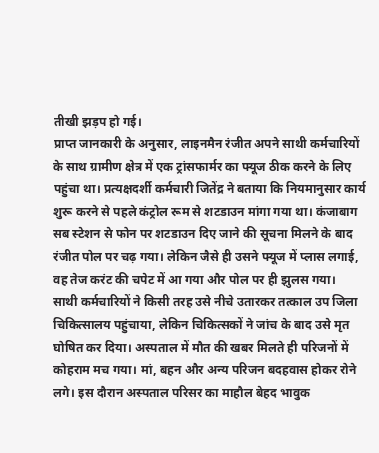तीखी झड़प हो गई।
प्राप्त जानकारी के अनुसार, लाइनमैन रंजीत अपने साथी कर्मचारियों के साथ ग्रामीण क्षेत्र में एक ट्रांसफार्मर का फ्यूज ठीक करने के लिए पहुंचा था। प्रत्यक्षदर्शी कर्मचारी जितेंद्र ने बताया कि नियमानुसार कार्य शुरू करने से पहले कंट्रोल रूम से शटडाउन मांगा गया था। कंजाबाग सब स्टेशन से फोन पर शटडाउन दिए जाने की सूचना मिलने के बाद रंजीत पोल पर चढ़ गया। लेकिन जैसे ही उसने फ्यूज में प्लास लगाई, वह तेज करंट की चपेट में आ गया और पोल पर ही झुलस गया।
साथी कर्मचारियों ने किसी तरह उसे नीचे उतारकर तत्काल उप जिला चिकित्सालय पहुंचाया, लेकिन चिकित्सकों ने जांच के बाद उसे मृत घोषित कर दिया। अस्पताल में मौत की खबर मिलते ही परिजनों में कोहराम मच गया। मां, बहन और अन्य परिजन बदहवास होकर रोने लगे। इस दौरान अस्पताल परिसर का माहौल बेहद भावुक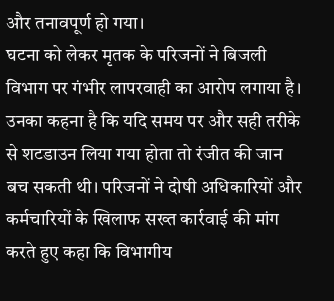और तनावपूर्ण हो गया।
घटना को लेकर मृतक के परिजनों ने बिजली विभाग पर गंभीर लापरवाही का आरोप लगाया है। उनका कहना है कि यदि समय पर और सही तरीके से शटडाउन लिया गया होता तो रंजीत की जान बच सकती थी। परिजनों ने दोषी अधिकारियों और कर्मचारियों के खिलाफ सख्त कार्रवाई की मांग करते हुए कहा कि विभागीय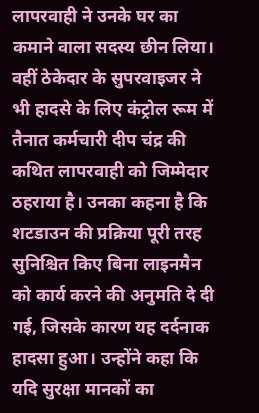लापरवाही ने उनके घर का कमाने वाला सदस्य छीन लिया।
वहीं ठेकेदार के सुपरवाइजर ने भी हादसे के लिए कंट्रोल रूम में तैनात कर्मचारी दीप चंद्र की कथित लापरवाही को जिम्मेदार ठहराया है। उनका कहना है कि शटडाउन की प्रक्रिया पूरी तरह सुनिश्चित किए बिना लाइनमैन को कार्य करने की अनुमति दे दी गई, जिसके कारण यह दर्दनाक हादसा हुआ। उन्होंने कहा कि यदि सुरक्षा मानकों का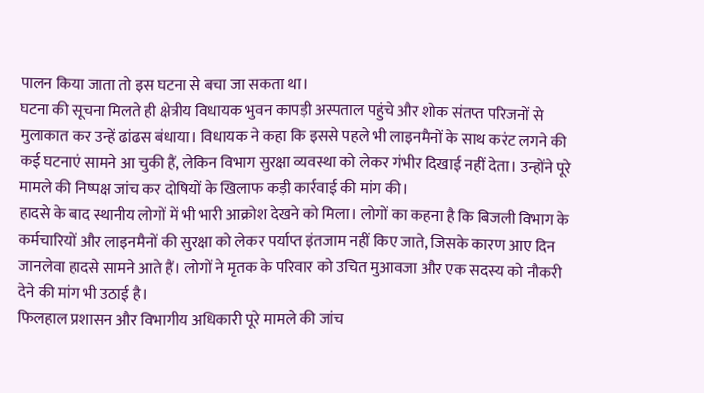पालन किया जाता तो इस घटना से बचा जा सकता था।
घटना की सूचना मिलते ही क्षेत्रीय विधायक भुवन कापड़ी अस्पताल पहुंचे और शोक संतप्त परिजनों से मुलाकात कर उन्हें ढांढस बंधाया। विधायक ने कहा कि इससे पहले भी लाइनमैनों के साथ करंट लगने की कई घटनाएं सामने आ चुकी हैं, लेकिन विभाग सुरक्षा व्यवस्था को लेकर गंभीर दिखाई नहीं देता। उन्होंने पूरे मामले की निष्पक्ष जांच कर दोषियों के खिलाफ कड़ी कार्रवाई की मांग की।
हादसे के बाद स्थानीय लोगों में भी भारी आक्रोश देखने को मिला। लोगों का कहना है कि बिजली विभाग के कर्मचारियों और लाइनमैनों की सुरक्षा को लेकर पर्याप्त इंतजाम नहीं किए जाते, जिसके कारण आए दिन जानलेवा हादसे सामने आते हैं। लोगों ने मृतक के परिवार को उचित मुआवजा और एक सदस्य को नौकरी देने की मांग भी उठाई है।
फिलहाल प्रशासन और विभागीय अधिकारी पूरे मामले की जांच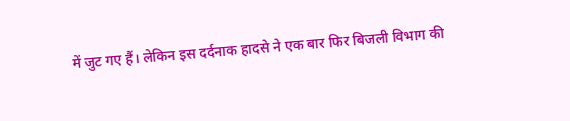में जुट गए हैं। लेकिन इस दर्दनाक हादसे ने एक बार फिर बिजली विभाग की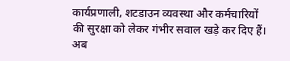कार्यप्रणाली, शटडाउन व्यवस्था और कर्मचारियों की सुरक्षा को लेकर गंभीर सवाल खड़े कर दिए हैं। अब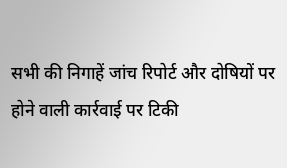सभी की निगाहें जांच रिपोर्ट और दोषियों पर होने वाली कार्रवाई पर टिकी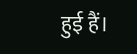हुई हैं।